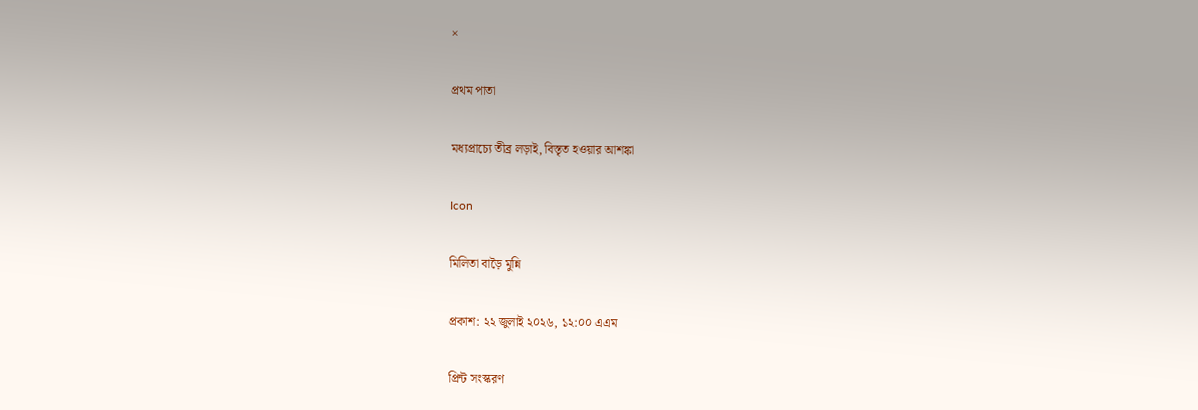×

প্রথম পাতা

মধ্যপ্রাচ্যে তীব্র লড়াই, বিস্তৃত হওয়ার আশঙ্কা

Icon

মিলিতা বাড়ৈ মুন্নি

প্রকাশ: ২২ জুলাই ২০২৬, ১২:০০ এএম

প্রিন্ট সংস্করণ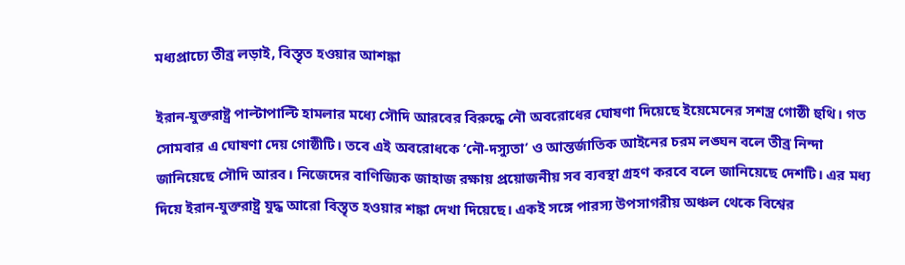মধ্যপ্রাচ্যে তীব্র লড়াই, বিস্তৃত হওয়ার আশঙ্কা

ইরান-যুক্তরাষ্ট্র পাল্টাপাল্টি হামলার মধ্যে সৌদি আরবের বিরুদ্ধে নৌ অবরোধের ঘোষণা দিয়েছে ইয়েমেনের সশস্ত্র গোষ্ঠী হুথি। গত সোমবার এ ঘোষণা দেয় গোষ্ঠীটি। তবে এই অবরোধকে ‘নৌ-দস্যুতা’ ও আন্তর্জাতিক আইনের চরম লঙ্ঘন বলে তীব্র নিন্দা জানিয়েছে সৌদি আরব। নিজেদের বাণিজ্যিক জাহাজ রক্ষায় প্রয়োজনীয় সব ব্যবস্থা গ্রহণ করবে বলে জানিয়েছে দেশটি। এর মধ্য দিয়ে ইরান-যুক্তরাষ্ট্র যুদ্ধ আরো বিস্তৃত হওয়ার শঙ্কা দেখা দিয়েছে। একই সঙ্গে পারস্য উপসাগরীয় অঞ্চল থেকে বিশ্বের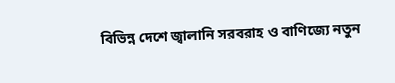বিভিন্ন দেশে জ্বালানি সরবরাহ ও বাণিজ্যে নতুন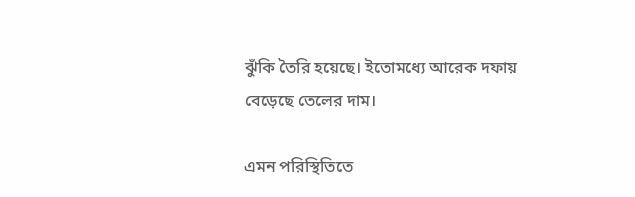ঝুঁকি তৈরি হয়েছে। ইতোমধ্যে আরেক দফায় বেড়েছে তেলের দাম।

এমন পরিস্থিতিতে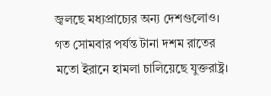জ্বলছে মধ্যপ্রাচ্যের অন্য দেশগুলোও। গত সোমবার পর্যন্ত টানা দশম রাতের মতো ইরানে হামলা চালিয়েছে যুক্তরাষ্ট্র।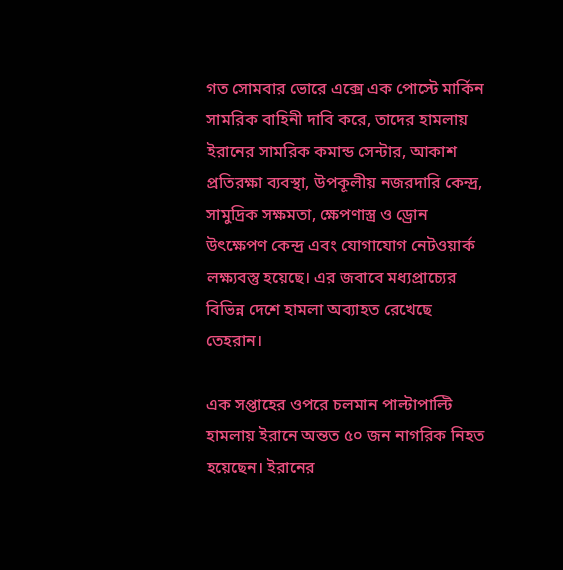গত সোমবার ভোরে এক্সে এক পোস্টে মার্কিন সামরিক বাহিনী দাবি করে, তাদের হামলায় ইরানের সামরিক কমান্ড সেন্টার, আকাশ প্রতিরক্ষা ব্যবস্থা, উপকূলীয় নজরদারি কেন্দ্র, সামুদ্রিক সক্ষমতা, ক্ষেপণাস্ত্র ও ড্রোন উৎক্ষেপণ কেন্দ্র এবং যোগাযোগ নেটওয়ার্ক লক্ষ্যবস্তু হয়েছে। এর জবাবে মধ্যপ্রাচ্যের বিভিন্ন দেশে হামলা অব্যাহত রেখেছে তেহরান।

এক সপ্তাহের ওপরে চলমান পাল্টাপাল্টি হামলায় ইরানে অন্তত ৫০ জন নাগরিক নিহত হয়েছেন। ইরানের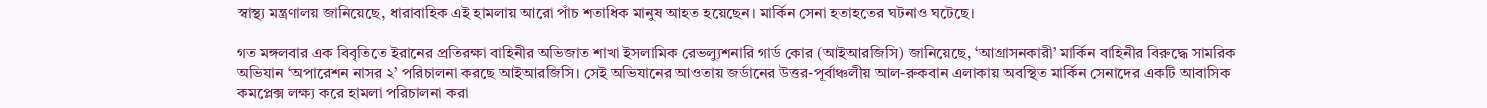স্বাস্থ্য মন্ত্রণালয় জানিয়েছে, ধারাবাহিক এই হামলায় আরো পাঁচ শতাধিক মানুষ আহত হয়েছেন। মার্কিন সেনা হতাহতের ঘটনাও ঘটেছে।

গত মঙ্গলবার এক বিবৃতিতে ইরানের প্রতিরক্ষা বাহিনীর অভিজাত শাখা ইসলামিক রেভল্যুশনারি গার্ড কোর (আইআরজিসি) জানিয়েছে, ‘আগ্রাসনকারী’ মার্কিন বাহিনীর বিরুদ্ধে সামরিক অভিযান ‘অপারেশন নাসর ২’ পরিচালনা করছে আইআরজিসি। সেই অভিযানের আওতায় জর্ডানের উত্তর-পূর্বাঞ্চলীয় আল-রুকবান এলাকায় অবস্থিত মার্কিন সেনাদের একটি আবাসিক কমপ্লেক্স লক্ষ্য করে হামলা পরিচালনা করা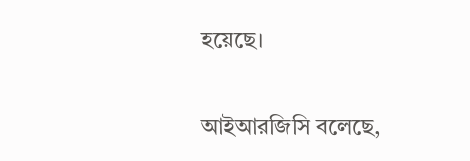হয়েছে।

আইআরজিসি বলেছে,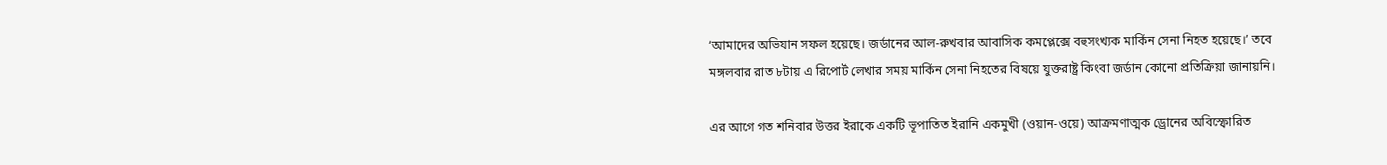‘আমাদের অভিযান সফল হয়েছে। জর্ডানের আল-রুখবার আবাসিক কমপ্লেক্সে বহুসংখ্যক মার্কিন সেনা নিহত হয়েছে।’ তবে মঙ্গলবার রাত ৮টায় এ রিপোর্ট লেখার সময় মার্কিন সেনা নিহতের বিষয়ে যুক্তরাষ্ট্র কিংবা জর্ডান কোনো প্রতিক্রিয়া জানায়নি।

এর আগে গত শনিবার উত্তর ইরাকে একটি ভূপাতিত ইরানি একমুখী (ওয়ান-ওয়ে) আক্রমণাত্মক ড্রোনের অবিস্ফোরিত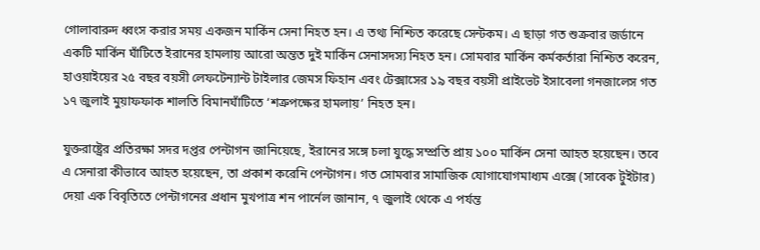গোলাবারুদ ধ্বংস করার সময় একজন মার্কিন সেনা নিহত হন। এ তথ্য নিশ্চিত করেছে সেন্টকম। এ ছাড়া গত শুক্রবার জর্ডানে একটি মার্কিন ঘাঁটিতে ইরানের হামলায় আরো অন্তত দুই মার্কিন সেনাসদস্য নিহত হন। সোমবার মার্কিন কর্মকর্তারা নিশ্চিত করেন, হাওয়াইয়ের ২৫ বছর বয়সী লেফটেন্যান্ট টাইলার জেমস ফিহান এবং টেক্সাসের ১৯ বছর বয়সী প্রাইভেট ইসাবেলা গনজালেস গত ১৭ জুলাই মুয়াফফাক শালতি বিমানঘাঁটিতে ‘শত্রুপক্ষের হামলায়’ নিহত হন।

যুক্তরাষ্ট্রের প্রতিরক্ষা সদর দপ্তর পেন্টাগন জানিয়েছে, ইরানের সঙ্গে চলা যুদ্ধে সম্প্রতি প্রায় ১০০ মার্কিন সেনা আহত হয়েছেন। তবে এ সেনারা কীভাবে আহত হয়েছেন, তা প্রকাশ করেনি পেন্টাগন। গত সোমবার সামাজিক যোগাযোগমাধ্যম এক্সে (সাবেক টুইটার) দেয়া এক বিবৃতিতে পেন্টাগনের প্রধান মুখপাত্র শন পার্নেল জানান, ৭ জুলাই থেকে এ পর্যন্ত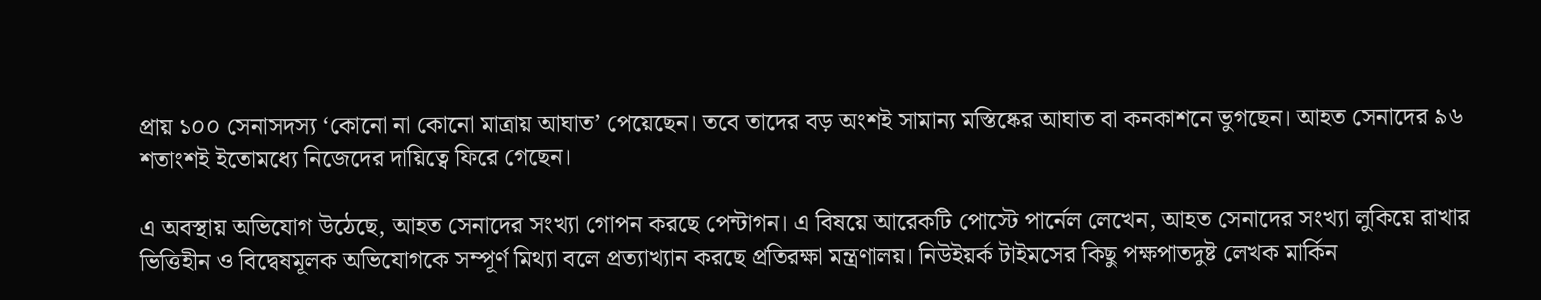প্রায় ১০০ সেনাসদস্য ‘কোনো না কোনো মাত্রায় আঘাত’ পেয়েছেন। তবে তাদের বড় অংশই সামান্য মস্তিষ্কের আঘাত বা কনকাশনে ভুগছেন। আহত সেনাদের ৯৬ শতাংশই ইতোমধ্যে নিজেদের দায়িত্বে ফিরে গেছেন।

এ অবস্থায় অভিযোগ উঠেছে, আহত সেনাদের সংখ্যা গোপন করছে পেন্টাগন। এ বিষয়ে আরেকটি পোস্টে পার্নেল লেখেন, আহত সেনাদের সংখ্যা লুকিয়ে রাখার ভিত্তিহীন ও বিদ্বেষমূলক অভিযোগকে সম্পূর্ণ মিথ্যা বলে প্রত্যাখ্যান করছে প্রতিরক্ষা মন্ত্রণালয়। নিউইয়র্ক টাইমসের কিছু পক্ষপাতদুষ্ট লেখক মার্কিন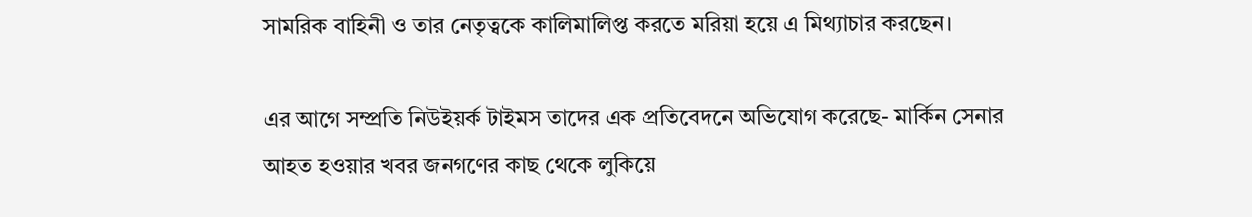সামরিক বাহিনী ও তার নেতৃত্বকে কালিমালিপ্ত করতে মরিয়া হয়ে এ মিথ্যাচার করছেন।

এর আগে সম্প্রতি নিউইয়র্ক টাইমস তাদের এক প্রতিবেদনে অভিযোগ করেছে- মার্কিন সেনার আহত হওয়ার খবর জনগণের কাছ থেকে লুকিয়ে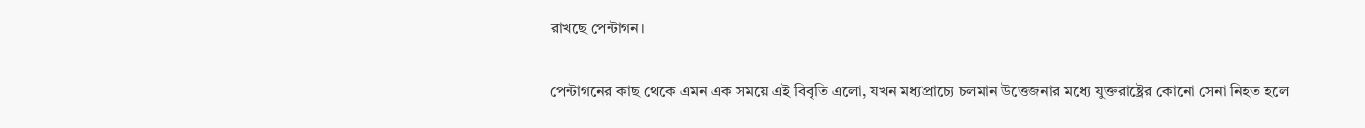রাখছে পেন্টাগন।

পেন্টাগনের কাছ থেকে এমন এক সময়ে এই বিবৃতি এলো, যখন মধ্যপ্রাচ্যে চলমান উত্তেজনার মধ্যে যুক্তরাষ্ট্রের কোনো সেনা নিহত হলে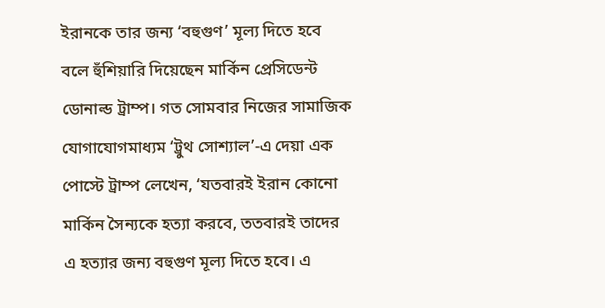ইরানকে তার জন্য ‘বহুগুণ’ মূল্য দিতে হবে বলে হুঁশিয়ারি দিয়েছেন মার্কিন প্রেসিডেন্ট ডোনাল্ড ট্রাম্প। গত সোমবার নিজের সামাজিক যোগাযোগমাধ্যম ‘ট্রুথ সোশ্যাল’-এ দেয়া এক পোস্টে ট্রাম্প লেখেন, ‘যতবারই ইরান কোনো মার্কিন সৈন্যকে হত্যা করবে, ততবারই তাদের এ হত্যার জন্য বহুগুণ মূল্য দিতে হবে। এ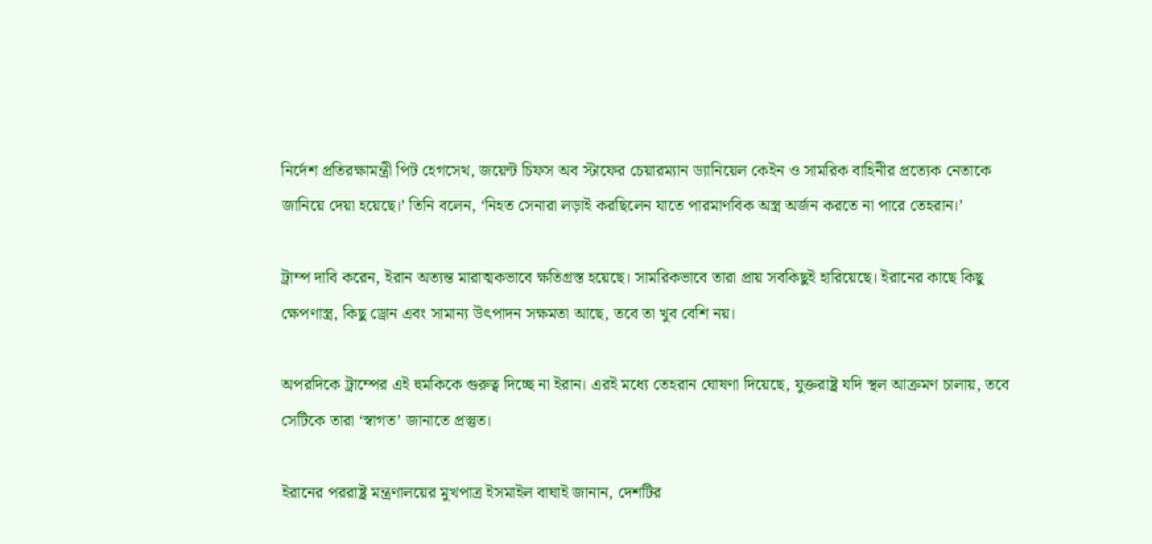নির্দেশ প্রতিরক্ষামন্ত্রী পিট হেগসেথ, জয়েন্ট চিফস অব স্টাফের চেয়ারম্যান ড্যানিয়েল কেইন ও সামরিক বাহিনীর প্রত্যেক নেতাকে জানিয়ে দেয়া হয়েছে।’ তিনি বলেন, ‘নিহত সেনারা লড়াই করছিলেন যাতে পারমাণবিক অস্ত্র অর্জন করতে না পারে তেহরান।’

ট্রাম্প দাবি করেন, ইরান অত্যন্ত মারাত্মকভাবে ক্ষতিগ্রস্ত হয়েছে। সামরিকভাবে তারা প্রায় সবকিছুই হারিয়েছে। ইরানের কাছে কিছু ক্ষেপণাস্ত্র, কিছু ড্রোন এবং সামান্য উৎপাদন সক্ষমতা আছে, তবে তা খুব বেশি নয়।

অপরদিকে ট্রাম্পের এই হুমকিকে গুরুত্ব দিচ্ছে না ইরান। এরই মধ্যে তেহরান ঘোষণা দিয়েছে, যুক্তরাষ্ট্র যদি স্থল আক্রমণ চালায়, তবে সেটিকে তারা ‘স্বাগত’ জানাতে প্রস্তুত।

ইরানের পররাষ্ট্র মন্ত্রণালয়ের মুখপাত্র ইসমাইল বাঘাই জানান, দেশটির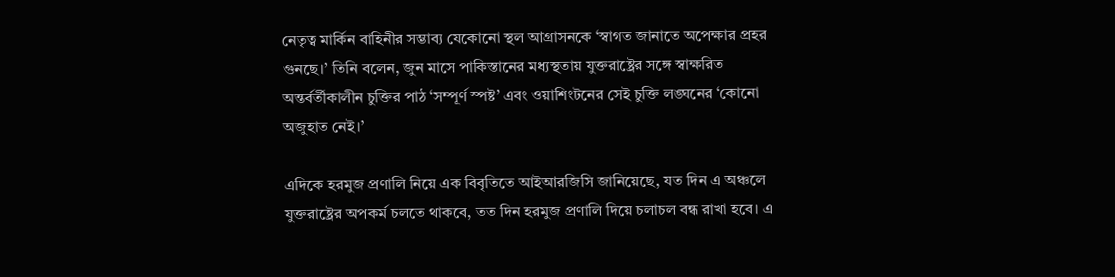নেতৃত্ব মার্কিন বাহিনীর সম্ভাব্য যেকোনো স্থল আগ্রাসনকে ‘স্বাগত জানাতে অপেক্ষার প্রহর গুনছে।’ তিনি বলেন, জুন মাসে পাকিস্তানের মধ্যস্থতায় যুক্তরাষ্ট্রের সঙ্গে স্বাক্ষরিত অন্তর্বর্তীকালীন চুক্তির পাঠ ‘সম্পূর্ণ স্পষ্ট’ এবং ওয়াশিংটনের সেই চুক্তি লঙ্ঘনের ‘কোনো অজুহাত নেই।’

এদিকে হরমুজ প্রণালি নিয়ে এক বিবৃতিতে আইআরজিসি জানিয়েছে, যত দিন এ অঞ্চলে যুক্তরাষ্ট্রের অপকর্ম চলতে থাকবে, তত দিন হরমুজ প্রণালি দিয়ে চলাচল বন্ধ রাখা হবে। এ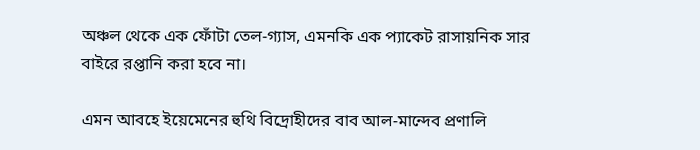অঞ্চল থেকে এক ফোঁটা তেল-গ্যাস, এমনকি এক প্যাকেট রাসায়নিক সার বাইরে রপ্তানি করা হবে না।

এমন আবহে ইয়েমেনের হুথি বিদ্রোহীদের বাব আল-মান্দেব প্রণালি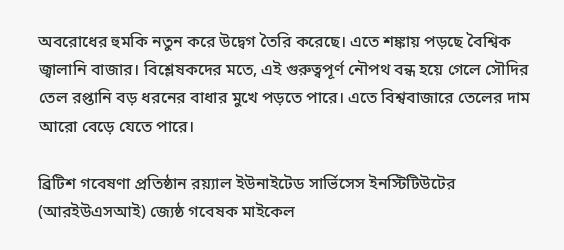অবরোধের হুমকি নতুন করে উদ্বেগ তৈরি করেছে। এতে শঙ্কায় পড়ছে বৈশ্বিক জ্বালানি বাজার। বিশ্লেষকদের মতে, এই গুরুত্বপূর্ণ নৌপথ বন্ধ হয়ে গেলে সৌদির তেল রপ্তানি বড় ধরনের বাধার মুখে পড়তে পারে। এতে বিশ্ববাজারে তেলের দাম আরো বেড়ে যেতে পারে।

ব্রিটিশ গবেষণা প্রতিষ্ঠান রয়্যাল ইউনাইটেড সার্ভিসেস ইনস্টিটিউটের (আরইউএসআই) জ্যেষ্ঠ গবেষক মাইকেল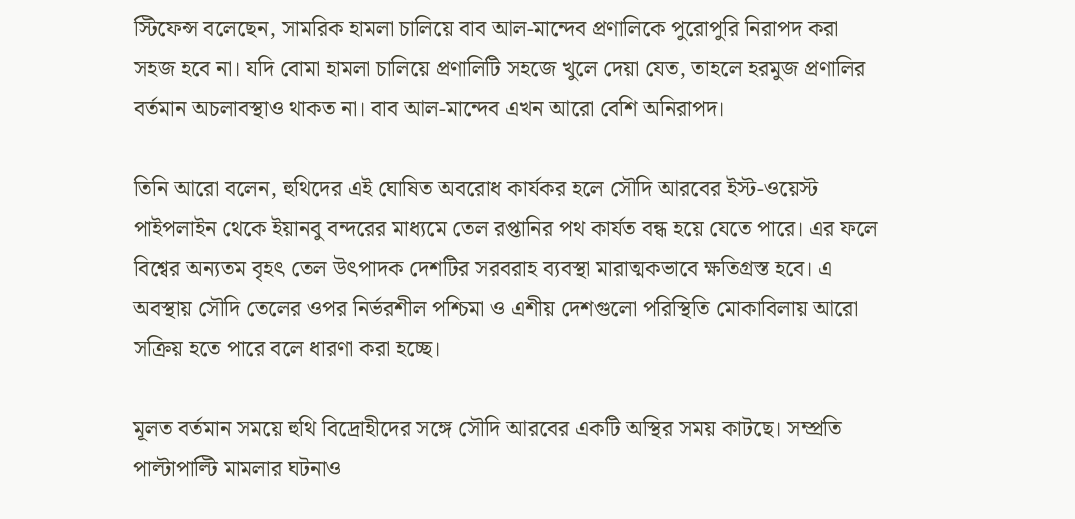স্টিফেন্স বলেছেন, সামরিক হামলা চালিয়ে বাব আল-মান্দেব প্রণালিকে পুরোপুরি নিরাপদ করা সহজ হবে না। যদি বোমা হামলা চালিয়ে প্রণালিটি সহজে খুলে দেয়া যেত, তাহলে হরমুজ প্রণালির বর্তমান অচলাবস্থাও থাকত না। বাব আল-মান্দেব এখন আরো বেশি অনিরাপদ।

তিনি আরো বলেন, হুথিদের এই ঘোষিত অবরোধ কার্যকর হলে সৌদি আরবের ইস্ট-ওয়েস্ট পাইপলাইন থেকে ইয়ানবু বন্দরের মাধ্যমে তেল রপ্তানির পথ কার্যত বন্ধ হয়ে যেতে পারে। এর ফলে বিশ্বের অন্যতম বৃহৎ তেল উৎপাদক দেশটির সরবরাহ ব্যবস্থা মারাত্মকভাবে ক্ষতিগ্রস্ত হবে। এ অবস্থায় সৌদি তেলের ওপর নির্ভরশীল পশ্চিমা ও এশীয় দেশগুলো পরিস্থিতি মোকাবিলায় আরো সক্রিয় হতে পারে বলে ধারণা করা হচ্ছে।

মূলত বর্তমান সময়ে হুথি বিদ্রোহীদের সঙ্গে সৌদি আরবের একটি অস্থির সময় কাটছে। সম্প্রতি পাল্টাপাল্টি মামলার ঘটনাও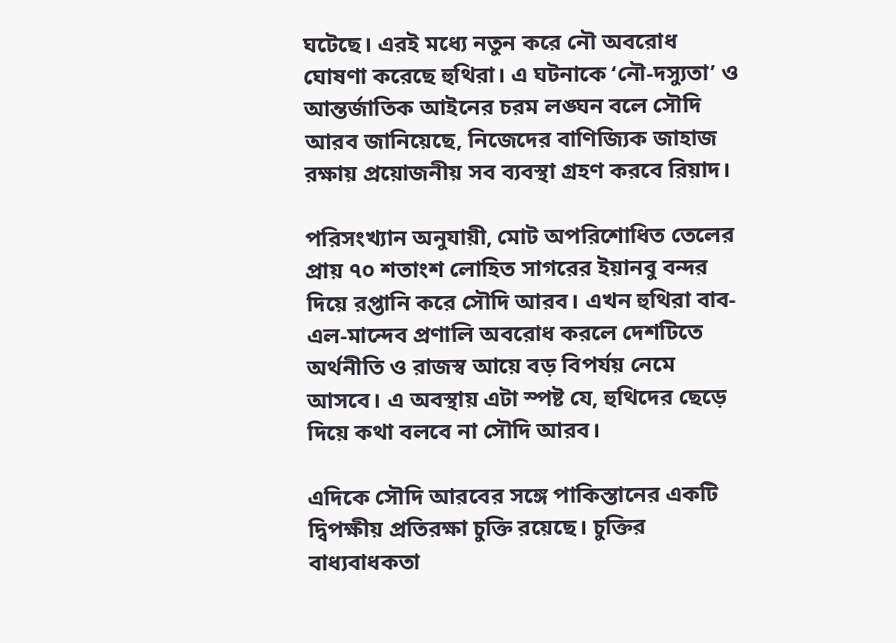ঘটেছে। এরই মধ্যে নতুন করে নৌ অবরোধ ঘোষণা করেছে হুথিরা। এ ঘটনাকে ‘নৌ-দস্যুতা’ ও আন্তর্জাতিক আইনের চরম লঙ্ঘন বলে সৌদি আরব জানিয়েছে, নিজেদের বাণিজ্যিক জাহাজ রক্ষায় প্রয়োজনীয় সব ব্যবস্থা গ্রহণ করবে রিয়াদ।

পরিসংখ্যান অনুযায়ী, মোট অপরিশোধিত তেলের প্রায় ৭০ শতাংশ লোহিত সাগরের ইয়ানবু বন্দর দিয়ে রপ্তানি করে সৌদি আরব। এখন হুথিরা বাব-এল-মান্দেব প্রণালি অবরোধ করলে দেশটিতে অর্থনীতি ও রাজস্ব আয়ে বড় বিপর্যয় নেমে আসবে। এ অবস্থায় এটা স্পষ্ট যে, হুথিদের ছেড়ে দিয়ে কথা বলবে না সৌদি আরব।

এদিকে সৌদি আরবের সঙ্গে পাকিস্তানের একটি দ্বিপক্ষীয় প্রতিরক্ষা চুক্তি রয়েছে। চুক্তির বাধ্যবাধকতা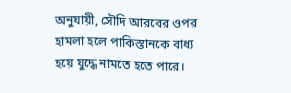অনুযায়ী, সৌদি আরবের ওপর হামলা হলে পাকিস্তানকে বাধ্য হয়ে যুদ্ধে নামতে হতে পারে।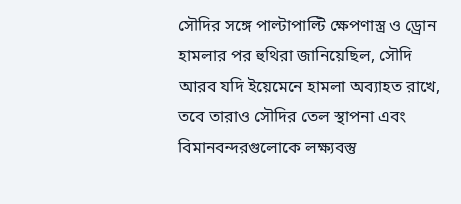সৌদির সঙ্গে পাল্টাপাল্টি ক্ষেপণাস্ত্র ও ড্রোন হামলার পর হুথিরা জানিয়েছিল, সৌদি আরব যদি ইয়েমেনে হামলা অব্যাহত রাখে, তবে তারাও সৌদির তেল স্থাপনা এবং বিমানবন্দরগুলোকে লক্ষ্যবস্তু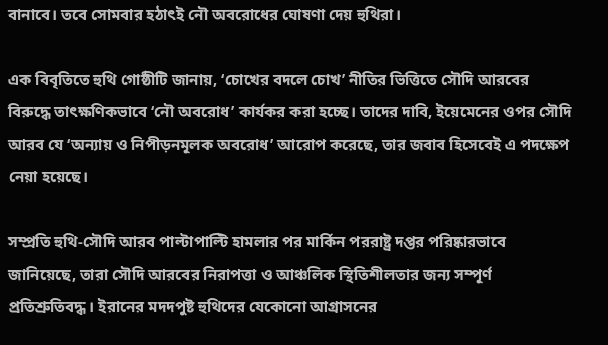বানাবে। তবে সোমবার হঠাৎই নৌ অবরোধের ঘোষণা দেয় হুথিরা।

এক বিবৃতিতে হুথি গোষ্ঠীটি জানায়, ‘চোখের বদলে চোখ’ নীতির ভিত্তিতে সৌদি আরবের বিরুদ্ধে তাৎক্ষণিকভাবে ‘নৌ অবরোধ’ কার্যকর করা হচ্ছে। তাদের দাবি, ইয়েমেনের ওপর সৌদি আরব যে ‘অন্যায় ও নিপীড়নমূলক অবরোধ’ আরোপ করেছে, তার জবাব হিসেবেই এ পদক্ষেপ নেয়া হয়েছে।

সম্প্রতি হুথি-সৌদি আরব পাল্টাপাল্টি হামলার পর মার্কিন পররাষ্ট্র দপ্তর পরিষ্কারভাবে জানিয়েছে, তারা সৌদি আরবের নিরাপত্তা ও আঞ্চলিক স্থিতিশীলতার জন্য সম্পূর্ণ প্রতিশ্রুতিবদ্ধ। ইরানের মদদপুষ্ট হুথিদের যেকোনো আগ্রাসনের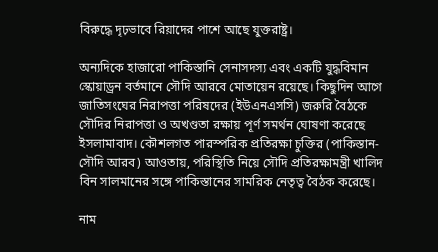বিরুদ্ধে দৃঢ়ভাবে রিয়াদের পাশে আছে যুক্তরাষ্ট্র।

অন্যদিকে হাজারো পাকিস্তানি সেনাসদস্য এবং একটি যুদ্ধবিমান স্কোয়াড্রন বর্তমানে সৌদি আরবে মোতায়েন রয়েছে। কিছুদিন আগে জাতিসংঘের নিরাপত্তা পরিষদের (ইউএনএসসি) জরুরি বৈঠকে সৌদির নিরাপত্তা ও অখণ্ডতা রক্ষায় পূর্ণ সমর্থন ঘোষণা করেছে ইসলামাবাদ। কৌশলগত পারস্পরিক প্রতিরক্ষা চুক্তির (পাকিস্তান-সৌদি আরব) আওতায়, পরিস্থিতি নিয়ে সৌদি প্রতিরক্ষামন্ত্রী খালিদ বিন সালমানের সঙ্গে পাকিস্তানের সামরিক নেতৃত্ব বৈঠক করেছে।

নাম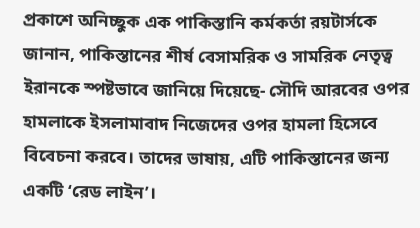প্রকাশে অনিচ্ছুক এক পাকিস্তানি কর্মকর্তা রয়টার্সকে জানান, পাকিস্তানের শীর্ষ বেসামরিক ও সামরিক নেতৃত্ব ইরানকে স্পষ্টভাবে জানিয়ে দিয়েছে- সৌদি আরবের ওপর হামলাকে ইসলামাবাদ নিজেদের ওপর হামলা হিসেবে বিবেচনা করবে। তাদের ভাষায়, এটি পাকিস্তানের জন্য একটি ‘রেড লাইন’।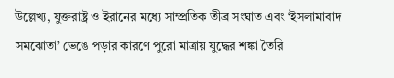উল্লেখ্য, যুক্তরাষ্ট্র ও ইরানের মধ্যে সাম্প্রতিক তীব্র সংঘাত এবং ‘ইসলামাবাদ সমঝোতা’ ভেঙে পড়ার কারণে পুরো মাত্রায় যুদ্ধের শঙ্কা তৈরি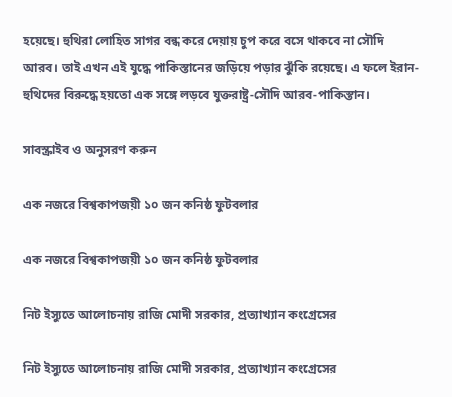হয়েছে। হুথিরা লোহিত সাগর বন্ধ করে দেয়ায় চুপ করে বসে থাকবে না সৌদি আরব। তাই এখন এই যুদ্ধে পাকিস্তানের জড়িয়ে পড়ার ঝুঁকি রয়েছে। এ ফলে ইরান-হুথিদের বিরুদ্ধে হয়তো এক সঙ্গে লড়বে যুক্তরাষ্ট্র-সৌদি আরব-পাকিস্তান।

সাবস্ক্রাইব ও অনুসরণ করুন

এক নজরে বিশ্বকাপজয়ী ১০ জন কনিষ্ঠ ফুটবলার

এক নজরে বিশ্বকাপজয়ী ১০ জন কনিষ্ঠ ফুটবলার

নিট ইস্যুতে আলোচনায় রাজি মোদী সরকার, প্রত্যাখ্যান কংগ্রেসের

নিট ইস্যুতে আলোচনায় রাজি মোদী সরকার, প্রত্যাখ্যান কংগ্রেসের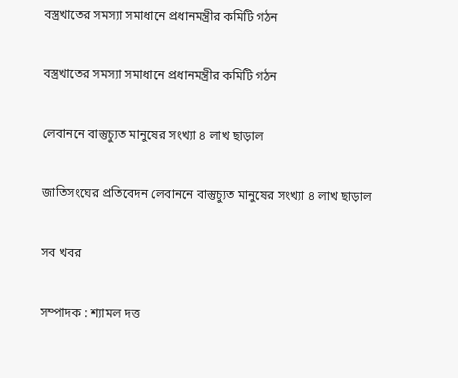বস্ত্রখাতের সমস্যা সমাধানে প্রধানমন্ত্রীর কমিটি গঠন

বস্ত্রখাতের সমস্যা সমাধানে প্রধানমন্ত্রীর কমিটি গঠন

লেবাননে বাস্তুচ্যুত মানুষের সংখ্যা ৪ লাখ ছাড়াল

জাতিসংঘের প্রতিবেদন লেবাননে বাস্তুচ্যুত মানুষের সংখ্যা ৪ লাখ ছাড়াল

সব খবর

সম্পাদক : শ্যামল দত্ত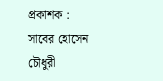প্রকাশক : সাবের হোসেন চৌধুরী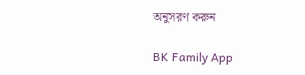অনুসরণ করুন

BK Family App